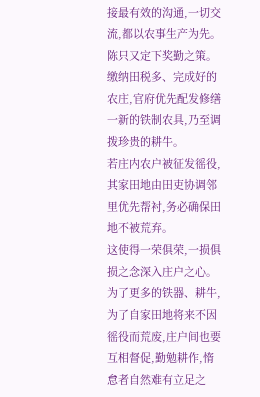接最有效的沟通,一切交流,都以农事生产为先。
陈只又定下奖勤之策。
缴纳田税多、完成好的农庄,官府优先配发修缮一新的铁制农具,乃至调拨珍贵的耕牛。
若庄内农户被征发徭役,其家田地由田吏协调邻里优先帮衬,务必确保田地不被荒弃。
这使得一荣俱荣,一损俱损之念深入庄户之心。
为了更多的铁器、耕牛,为了自家田地将来不因徭役而荒废,庄户间也要互相督促,勤勉耕作,惰怠者自然难有立足之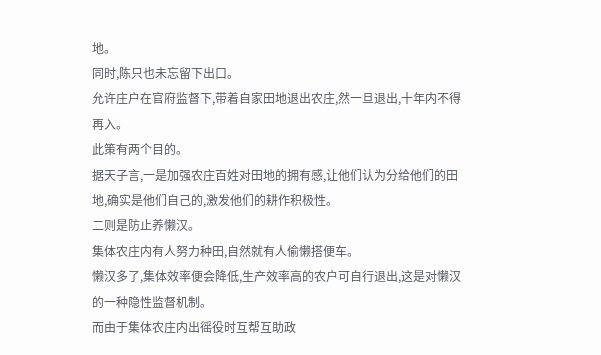地。
同时,陈只也未忘留下出口。
允许庄户在官府监督下,带着自家田地退出农庄,然一旦退出,十年内不得再入。
此策有两个目的。
据天子言,一是加强农庄百姓对田地的拥有感,让他们认为分给他们的田地,确实是他们自己的,激发他们的耕作积极性。
二则是防止养懒汉。
集体农庄内有人努力种田,自然就有人偷懒搭便车。
懒汉多了,集体效率便会降低,生产效率高的农户可自行退出,这是对懒汉的一种隐性监督机制。
而由于集体农庄内出徭役时互帮互助政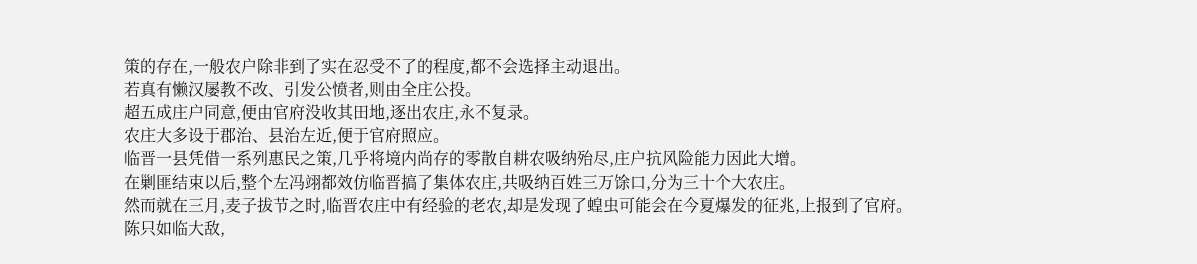策的存在,一般农户除非到了实在忍受不了的程度,都不会选择主动退出。
若真有懒汉屡教不改、引发公愤者,则由全庄公投。
超五成庄户同意,便由官府没收其田地,逐出农庄,永不复录。
农庄大多设于郡治、县治左近,便于官府照应。
临晋一县凭借一系列惠民之策,几乎将境内尚存的零散自耕农吸纳殆尽,庄户抗风险能力因此大增。
在剿匪结束以后,整个左冯翊都效仿临晋搞了集体农庄,共吸纳百姓三万馀口,分为三十个大农庄。
然而就在三月,麦子拔节之时,临晋农庄中有经验的老农,却是发现了蝗虫可能会在今夏爆发的征兆,上报到了官府。
陈只如临大敌,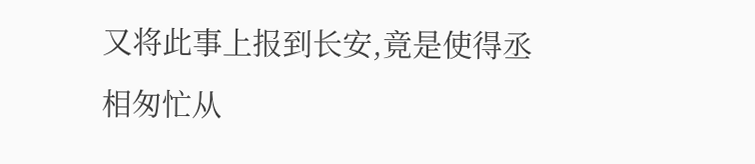又将此事上报到长安,竟是使得丞相匆忙从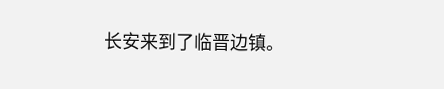长安来到了临晋边镇。